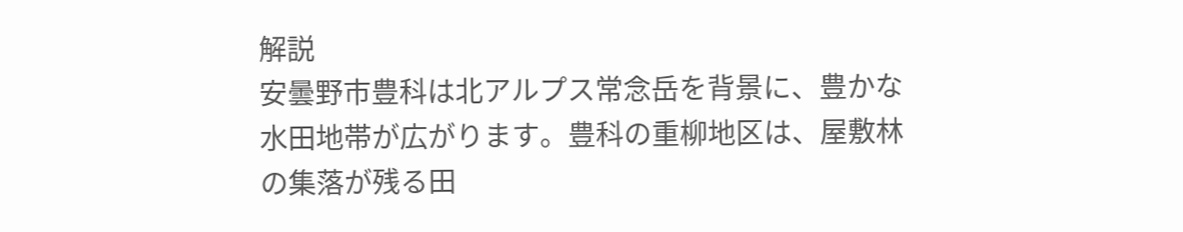解説
安曇野市豊科は北アルプス常念岳を背景に、豊かな水田地帯が広がります。豊科の重柳地区は、屋敷林の集落が残る田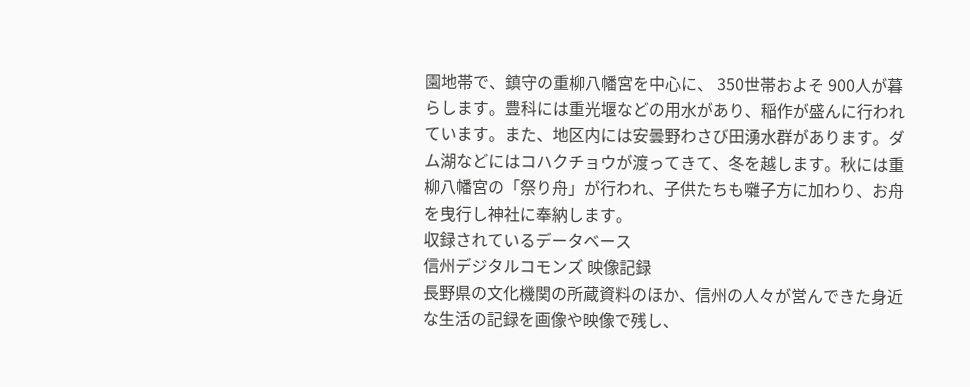園地帯で、鎮守の重柳八幡宮を中心に、 350世帯およそ 900人が暮らします。豊科には重光堰などの用水があり、稲作が盛んに行われています。また、地区内には安曇野わさび田湧水群があります。ダム湖などにはコハクチョウが渡ってきて、冬を越します。秋には重柳八幡宮の「祭り舟」が行われ、子供たちも囃子方に加わり、お舟を曳行し神社に奉納します。
収録されているデータベース
信州デジタルコモンズ 映像記録
長野県の文化機関の所蔵資料のほか、信州の人々が営んできた身近な生活の記録を画像や映像で残し、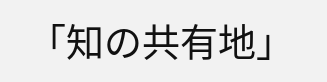「知の共有地」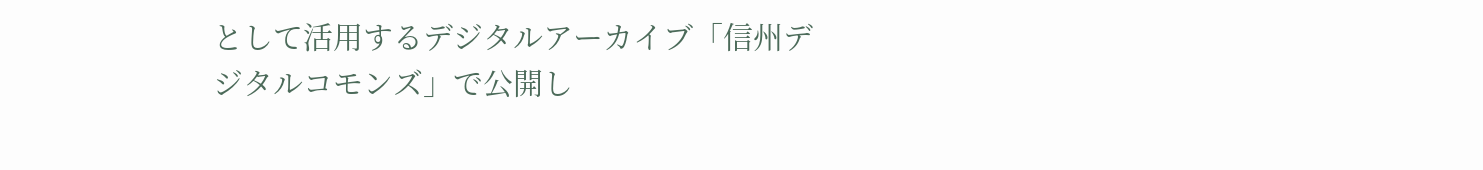として活用するデジタルアーカイブ「信州デジタルコモンズ」で公開し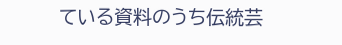ている資料のうち伝統芸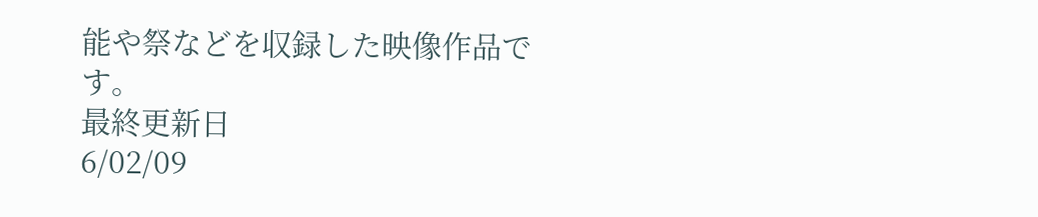能や祭などを収録した映像作品です。
最終更新日
6/02/09